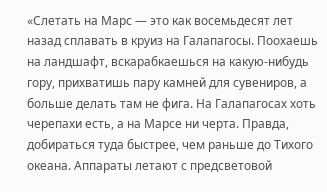«Слетать на Марс — это как восемьдесят лет назад сплавать в круиз на Галапагосы. Поохаешь на ландшафт, вскарабкаешься на какую-нибудь гору, прихватишь пару камней для сувениров, а больше делать там не фига. На Галапагосах хоть черепахи есть, а на Марсе ни черта. Правда, добираться туда быстрее, чем раньше до Тихого океана. Аппараты летают с предсветовой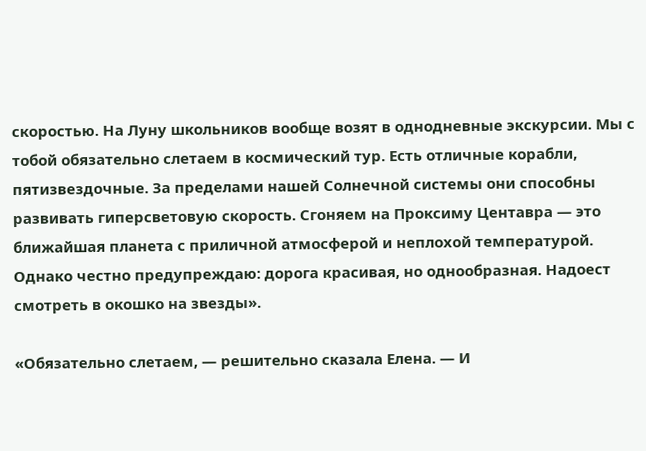скоростью. На Луну школьников вообще возят в однодневные экскурсии. Мы с тобой обязательно слетаем в космический тур. Есть отличные корабли, пятизвездочные. За пределами нашей Солнечной системы они способны развивать гиперсветовую скорость. Сгоняем на Проксиму Центавра — это ближайшая планета с приличной атмосферой и неплохой температурой. Однако честно предупреждаю: дорога красивая, но однообразная. Надоест смотреть в окошко на звезды».

«Обязательно слетаем, — решительно сказала Елена. — И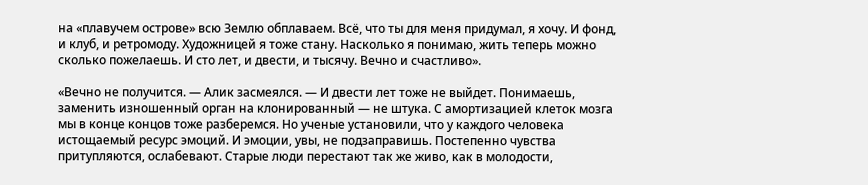на «плавучем острове» всю Землю обплаваем. Всё, что ты для меня придумал, я хочу. И фонд, и клуб, и ретромоду. Художницей я тоже стану. Насколько я понимаю, жить теперь можно сколько пожелаешь. И сто лет, и двести, и тысячу. Вечно и счастливо».

«Вечно не получится. — Алик засмеялся. — И двести лет тоже не выйдет. Понимаешь, заменить изношенный орган на клонированный — не штука. С амортизацией клеток мозга мы в конце концов тоже разберемся. Но ученые установили, что у каждого человека истощаемый ресурс эмоций. И эмоции, увы, не подзаправишь. Постепенно чувства притупляются, ослабевают. Старые люди перестают так же живо, как в молодости,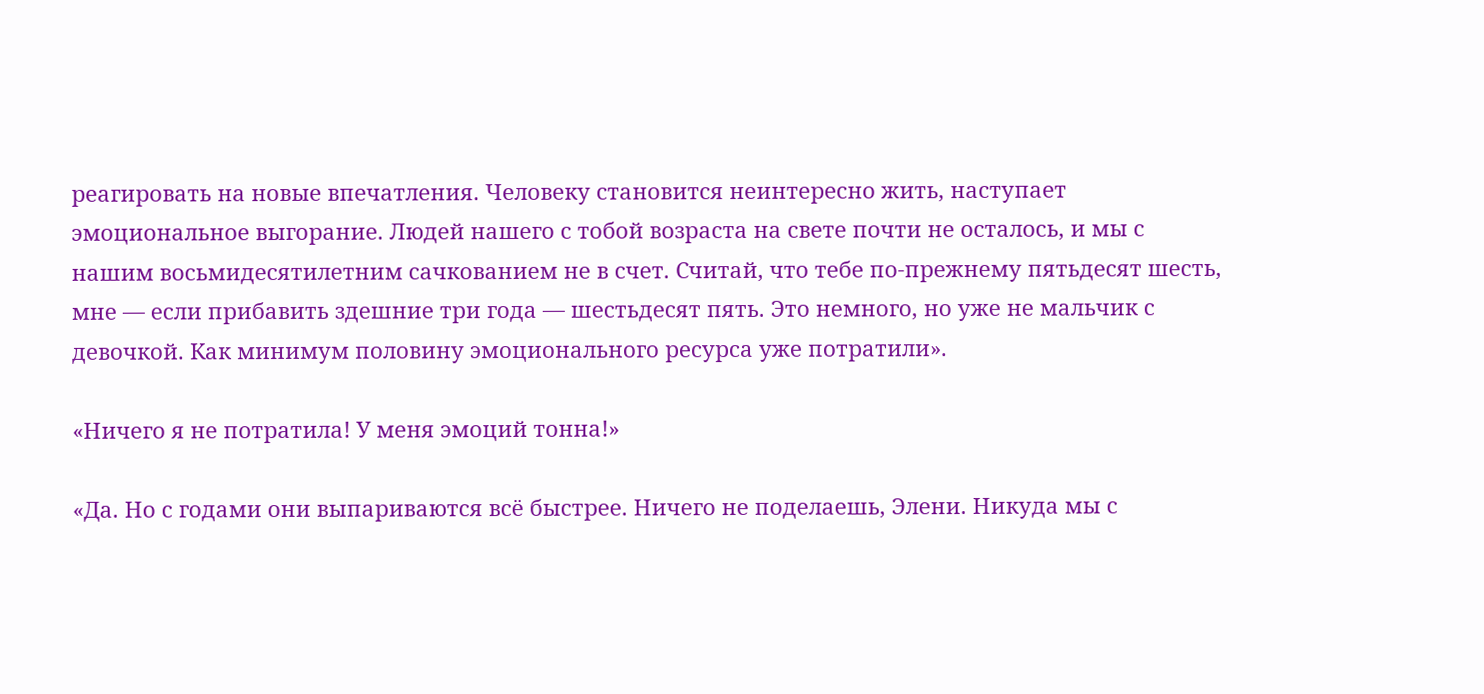реагировать на новые впечатления. Человеку становится неинтересно жить, наступает эмоциональное выгорание. Людей нашего с тобой возраста на свете почти не осталось, и мы с нашим восьмидесятилетним сачкованием не в счет. Считай, что тебе по-прежнему пятьдесят шесть, мне — если прибавить здешние три года — шестьдесят пять. Это немного, но уже не мальчик с девочкой. Как минимум половину эмоционального ресурса уже потратили».

«Ничего я не потратила! У меня эмоций тонна!»

«Да. Но с годами они выпариваются всё быстрее. Ничего не поделаешь, Элени. Никуда мы с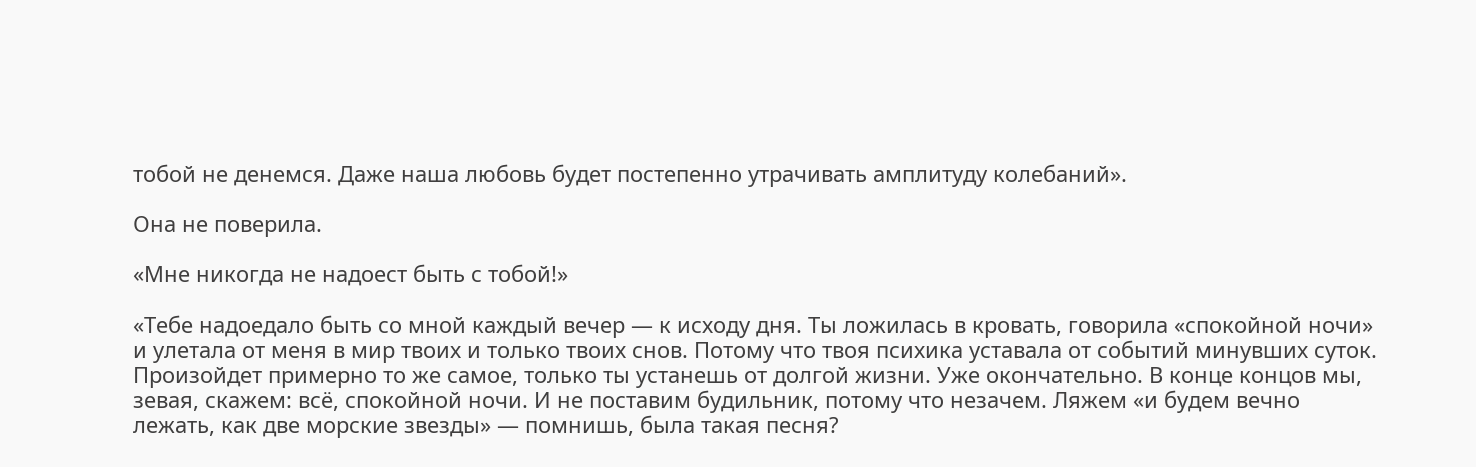тобой не денемся. Даже наша любовь будет постепенно утрачивать амплитуду колебаний».

Она не поверила.

«Мне никогда не надоест быть с тобой!»

«Тебе надоедало быть со мной каждый вечер — к исходу дня. Ты ложилась в кровать, говорила «спокойной ночи» и улетала от меня в мир твоих и только твоих снов. Потому что твоя психика уставала от событий минувших суток. Произойдет примерно то же самое, только ты устанешь от долгой жизни. Уже окончательно. В конце концов мы, зевая, скажем: всё, спокойной ночи. И не поставим будильник, потому что незачем. Ляжем «и будем вечно лежать, как две морские звезды» — помнишь, была такая песня?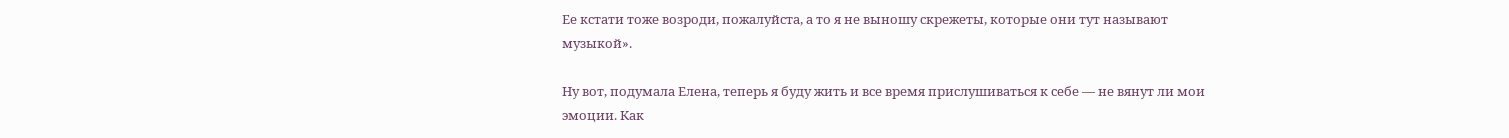Ее кстати тоже возроди, пожалуйста, а то я не выношу скрежеты, которые они тут называют музыкой».

Ну вот, подумала Елена, теперь я буду жить и все время прислушиваться к себе — не вянут ли мои эмоции. Как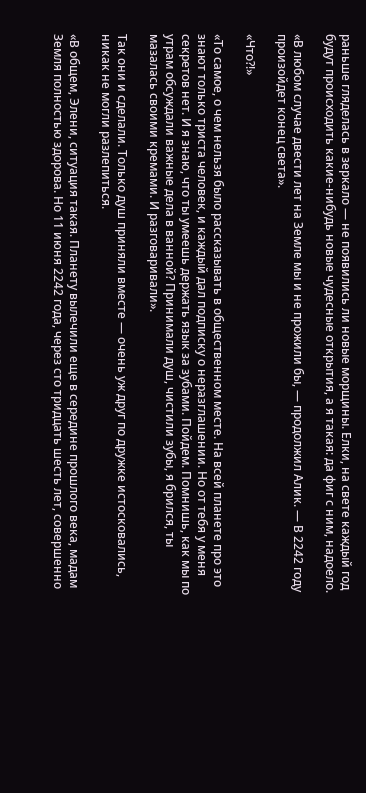раньше гляделась в зеркало — не появились ли новые морщины. Елки, на свете каждый год будут происходить какие-нибудь новые чудесные открытия, а я такая: да фиг с ним, надоело.

«В любом случае двести лет на Земле мы и не прожили бы, — продолжил Алик. — В 2242 году произойдет конец света».

«Что?!»

«То самое, о чем нельзя было рассказывать в общественном месте. На всей планете про это знают только триста человек, и каждый дал подписку о неразглашении. Но от тебя у меня секретов нет. И я знаю, что ты умеешь держать язык за зубами. Пойдем. Помнишь, как мы по утрам обсуждали важные дела в ванной? Принимали душ, чистили зубы, я брился, ты мазалась своими кремами. И разговаривали».

Так они и сделали. Только душ приняли вместе — очень уж друг по дружке истосковались, никак не могли разлепиться.

«В общем, Элени, ситуация такая. Планету вылечили еще в середине прошлого века, мадам Земля полностью здорова. Но 11 июня 2242 года, через сто тридцать шесть лет, совершенно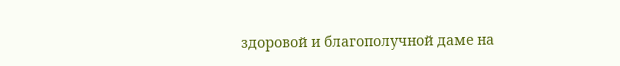здоровой и благополучной даме на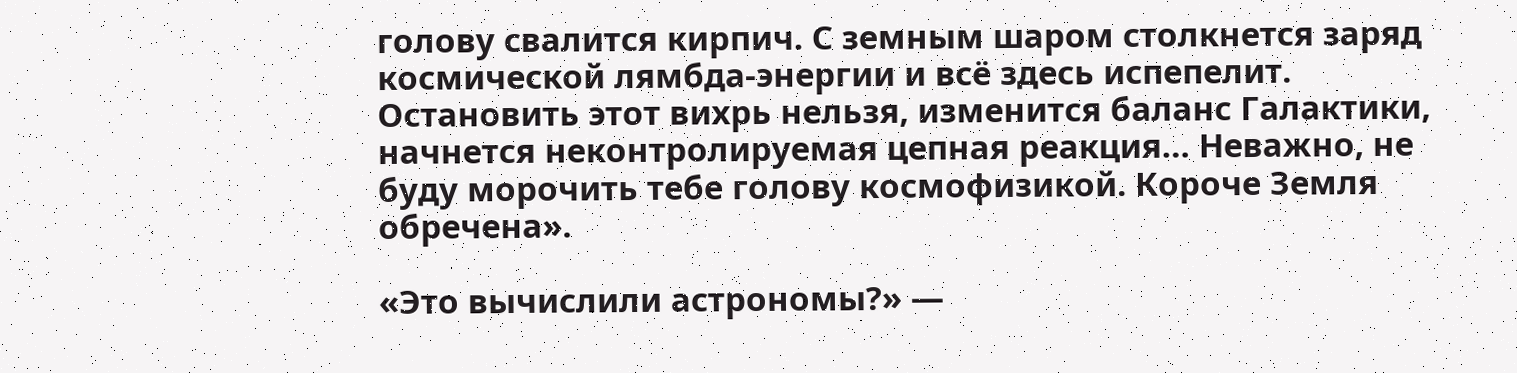голову свалится кирпич. С земным шаром столкнется заряд космической лямбда-энергии и всё здесь испепелит. Остановить этот вихрь нельзя, изменится баланс Галактики, начнется неконтролируемая цепная реакция… Неважно, не буду морочить тебе голову космофизикой. Короче Земля обречена».

«Это вычислили астрономы?» —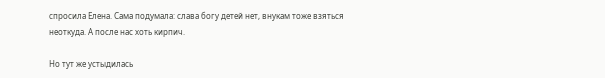спросила Елена. Сама подумала: слава богу детей нет, внукам тоже взяться неоткуда. А после нас хоть кирпич.

Но тут же устыдилась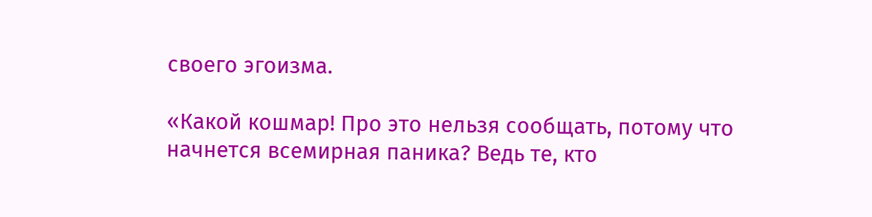своего эгоизма.

«Какой кошмар! Про это нельзя сообщать, потому что начнется всемирная паника? Ведь те, кто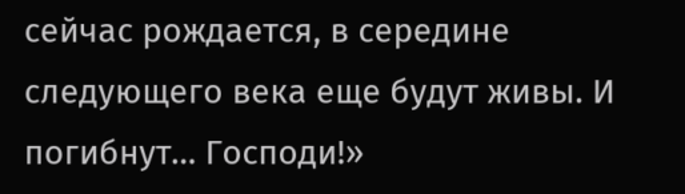сейчас рождается, в середине следующего века еще будут живы. И погибнут… Господи!»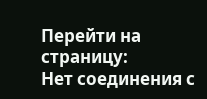Перейти на страницу:
Нет соединения с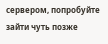сервером, попробуйте зайти чуть позже